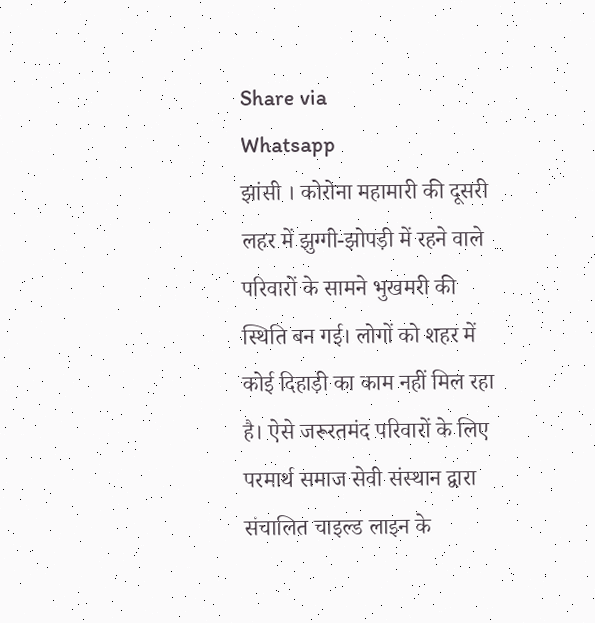Share via
Whatsapp
झांसी । कोरोना महामारी की दूसरी लहर में झुग्गी-झोपड़ी में रहने वाले परिवारों के सामने भुखमरी की स्थिति बन गई। लोगों को शहर में कोई दिहाड़ी का काम नहीं मिल रहा है। ऐसे जरूरतमंद परिवारों के लिए परमार्थ समाज सेवी संस्थान द्वारा संचालित चाइल्ड लाइन के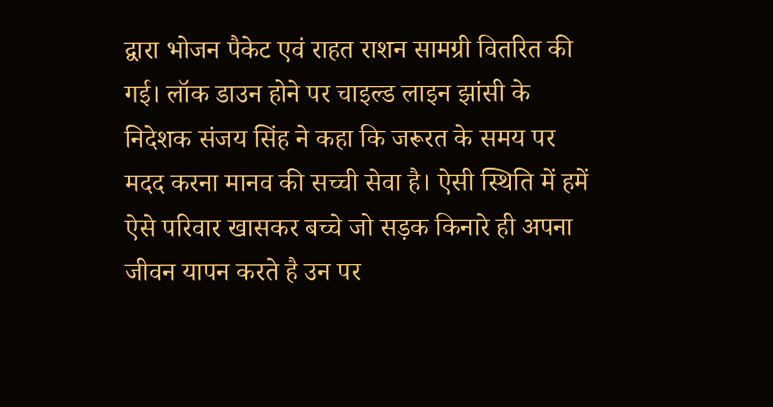द्वारा भोजन पैकेट एवं राहत राशन सामग्री वितरित की गई। लॉक डाउन होने पर चाइल्ड लाइन झांसी के निदेशक संजय सिंह ने कहा कि जरूरत के समय पर मदद करना मानव की सच्ची सेवा है। ऐसी स्थिति में हमें ऐसे परिवार खासकर बच्चे जो सड़क किनारे ही अपना जीवन यापन करते है उन पर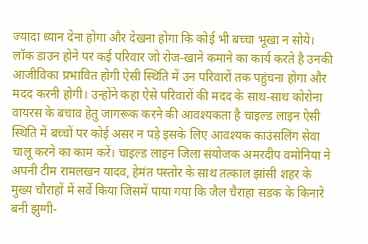ज्यादा ध्यान देना होगा और देखना होगा कि कोई भी बच्चा भूखा न सोये। लॉक डाउन होने पर कई परिवार जो रोज-खाने कमाने का कार्य करते है उनकी आजीविका प्रभावित होगी ऐसी स्थिति में उन परिवारों तक पहुंचना होगा और मदद करनी होगी। उन्होंने कहा ऐसे परिवारों की मदद के साथ-साथ कोरोना वायरस के बचाव हेतु जागरूक करने की आवश्यकता है चाइल्ड लाइन ऐसी स्थिति में बच्चों पर कोई असर न पड़े इसके लिए आवश्यक काउंसलिंग सेवा चालू करने का काम करें। चाइल्ड लाइन जिला संयोजक अमरदीप वमोनिया ने अपनी टीम रामलखन यादव, हेमंत पस्तोर के साथ तत्काल झांसी शहर के मुख्य चौराहों में सर्वे किया जिसमें पाया गया कि जैल चैराहा सडक के किनारे बनी झुग्गी-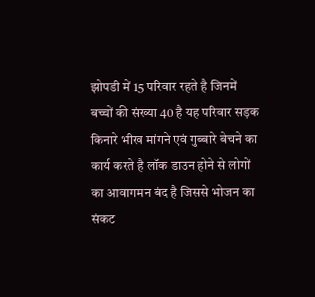झोपडी में 15 परिवार रहते है जिनमें बच्चों की संख्या 40 है यह परिवार सड़क किनारे भीख मांगने एवं गुब्बारे बेचने का कार्य करते है लॉक डाउन होने से लोगों का आवागमन बंद है जिससे भोजन का संकट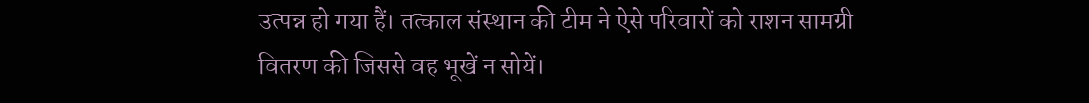उत्पन्न हो गया हैं। तत्काल संस्थान की टीम ने ऐसे परिवारों को राशन सामग्री वितरण की जिससे वह भूखें न सोयें।